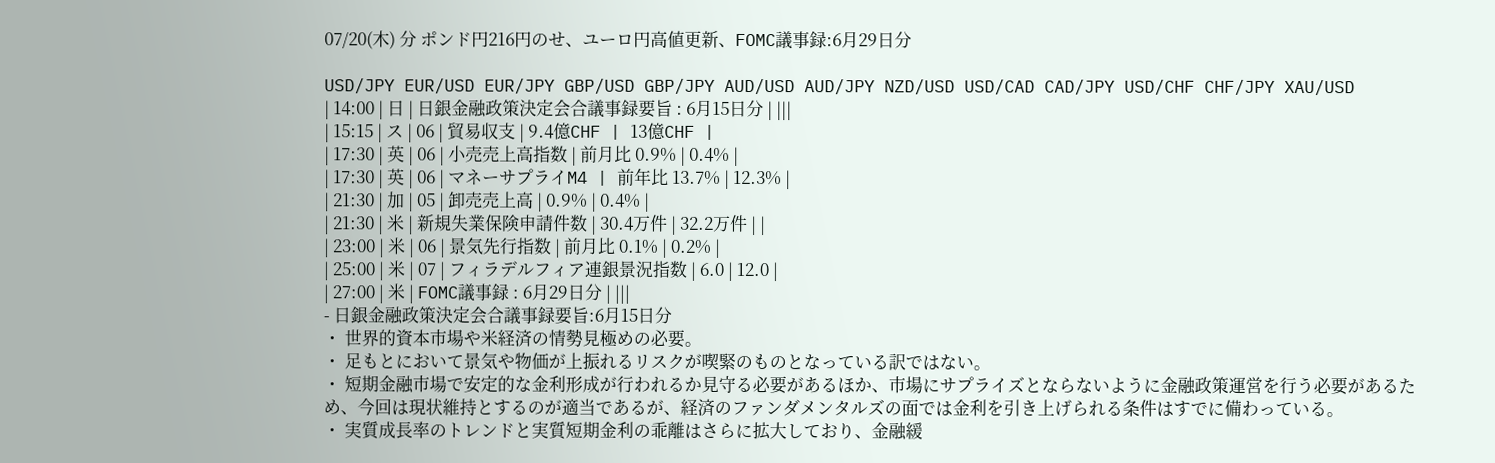07/20(木) 分 ポンド円216円のせ、ユーロ円高値更新、FOMC議事録:6月29日分

USD/JPY EUR/USD EUR/JPY GBP/USD GBP/JPY AUD/USD AUD/JPY NZD/USD USD/CAD CAD/JPY USD/CHF CHF/JPY XAU/USD
| 14:00 | 日 | 日銀金融政策決定会合議事録要旨 : 6月15日分 | |||
| 15:15 | ス | 06 | 貿易収支 | 9.4億CHF | 13億CHF |
| 17:30 | 英 | 06 | 小売売上高指数 | 前月比 0.9% | 0.4% |
| 17:30 | 英 | 06 | マネーサプライM4 | 前年比 13.7% | 12.3% |
| 21:30 | 加 | 05 | 卸売売上高 | 0.9% | 0.4% |
| 21:30 | 米 | 新規失業保険申請件数 | 30.4万件 | 32.2万件 | |
| 23:00 | 米 | 06 | 景気先行指数 | 前月比 0.1% | 0.2% |
| 25:00 | 米 | 07 | フィラデルフィア連銀景況指数 | 6.0 | 12.0 |
| 27:00 | 米 | FOMC議事録 : 6月29日分 | |||
- 日銀金融政策決定会合議事録要旨:6月15日分
・ 世界的資本市場や米経済の情勢見極めの必要。
・ 足もとにおいて景気や物価が上振れるリスクが喫緊のものとなっている訳ではない。
・ 短期金融市場で安定的な金利形成が行われるか見守る必要があるほか、市場にサプライズとならないように金融政策運営を行う必要があるため、今回は現状維持とするのが適当であるが、経済のファンダメンタルズの面では金利を引き上げられる条件はすでに備わっている。
・ 実質成長率のトレンドと実質短期金利の乖離はさらに拡大しており、金融緩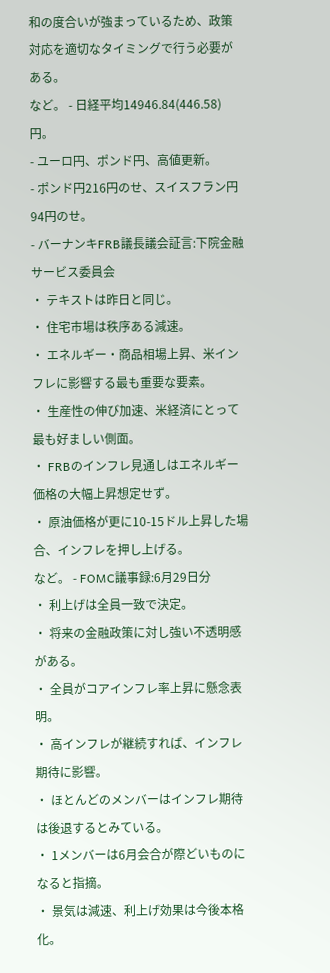和の度合いが強まっているため、政策対応を適切なタイミングで行う必要がある。
など。 - 日経平均14946.84(446.58)円。
- ユーロ円、ポンド円、高値更新。
- ポンド円216円のせ、スイスフラン円94円のせ。
- バーナンキFRB議長議会証言:下院金融サービス委員会
・ テキストは昨日と同じ。
・ 住宅市場は秩序ある減速。
・ エネルギー・商品相場上昇、米インフレに影響する最も重要な要素。
・ 生産性の伸び加速、米経済にとって最も好ましい側面。
・ FRBのインフレ見通しはエネルギー価格の大幅上昇想定せず。
・ 原油価格が更に10-15ドル上昇した場合、インフレを押し上げる。
など。 - FOMC議事録:6月29日分
・ 利上げは全員一致で決定。
・ 将来の金融政策に対し強い不透明感がある。
・ 全員がコアインフレ率上昇に懸念表明。
・ 高インフレが継続すれば、インフレ期待に影響。
・ ほとんどのメンバーはインフレ期待は後退するとみている。
・ 1メンバーは6月会合が際どいものになると指摘。
・ 景気は減速、利上げ効果は今後本格化。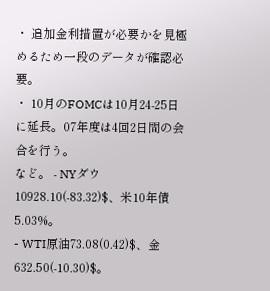・ 追加金利措置が必要かを見極めるため一段のデータが確認必要。
・ 10月のFOMCは10月24-25日に延長。07年度は4回2日間の会合を行う。
など。 - NYダウ10928.10(-83.32)$、米10年債5.03%。
- WTI原油73.08(0.42)$、金632.50(-10.30)$。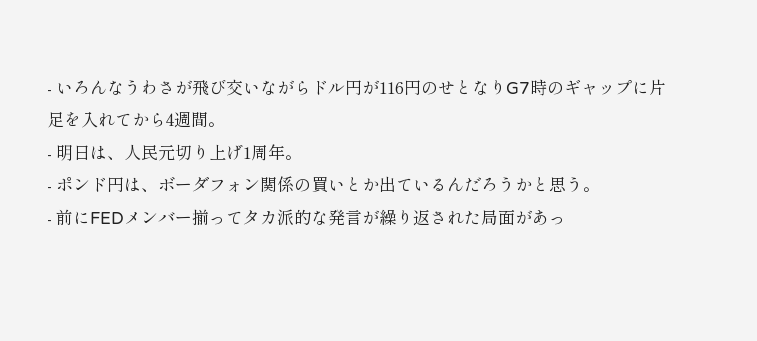- いろんなうわさが飛び交いながらドル円が116円のせとなりG7時のギャップに片足を入れてから4週間。
- 明日は、人民元切り上げ1周年。
- ポンド円は、ボーダフォン関係の買いとか出ているんだろうかと思う。
- 前にFEDメンバー揃ってタカ派的な発言が繰り返された局面があっ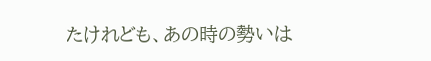たけれども、あの時の勢いは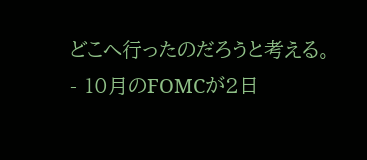どこへ行ったのだろうと考える。
- 10月のFOMCが2日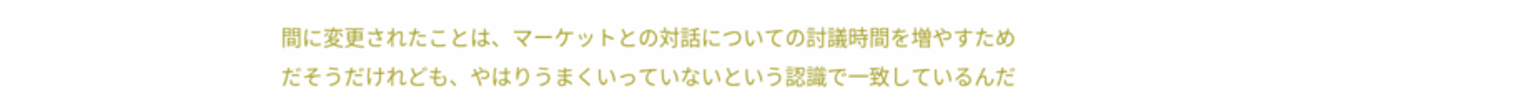間に変更されたことは、マーケットとの対話についての討議時間を増やすためだそうだけれども、やはりうまくいっていないという認識で一致しているんだ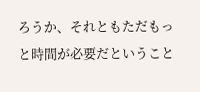ろうか、それともただもっと時間が必要だということ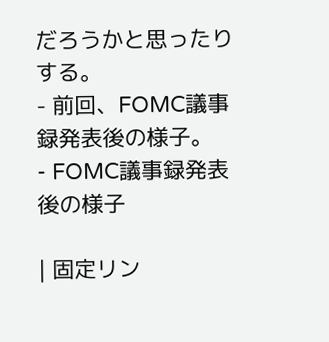だろうかと思ったりする。
- 前回、FOMC議事録発表後の様子。
- FOMC議事録発表後の様子

| 固定リン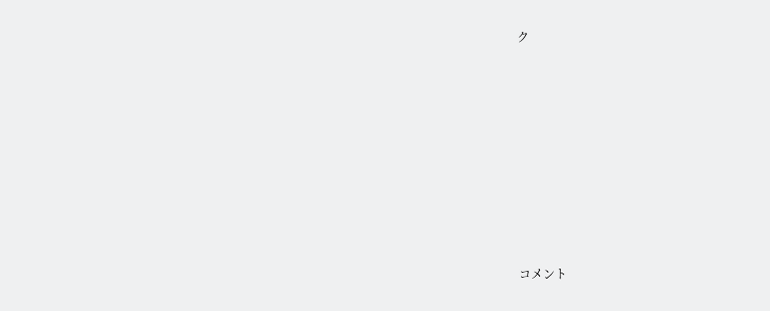ク










コメント